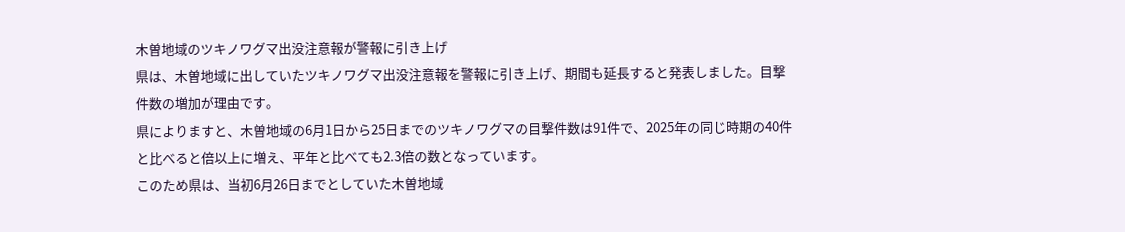木曽地域のツキノワグマ出没注意報が警報に引き上げ
県は、木曽地域に出していたツキノワグマ出没注意報を警報に引き上げ、期間も延長すると発表しました。目撃件数の増加が理由です。
県によりますと、木曽地域の6月1日から25日までのツキノワグマの目撃件数は91件で、2025年の同じ時期の40件と比べると倍以上に増え、平年と比べても2.3倍の数となっています。
このため県は、当初6月26日までとしていた木曽地域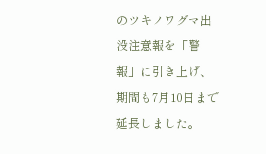のツキノワグマ出没注意報を「警報」に引き上げ、期間も7月10日まで延長しました。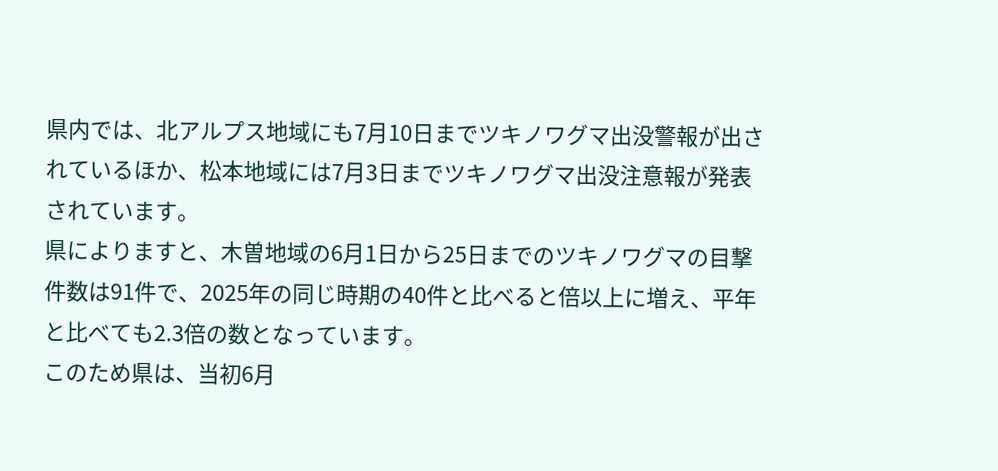県内では、北アルプス地域にも7月10日までツキノワグマ出没警報が出されているほか、松本地域には7月3日までツキノワグマ出没注意報が発表されています。
県によりますと、木曽地域の6月1日から25日までのツキノワグマの目撃件数は91件で、2025年の同じ時期の40件と比べると倍以上に増え、平年と比べても2.3倍の数となっています。
このため県は、当初6月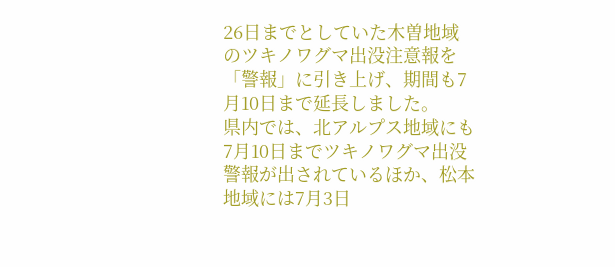26日までとしていた木曽地域のツキノワグマ出没注意報を「警報」に引き上げ、期間も7月10日まで延長しました。
県内では、北アルプス地域にも7月10日までツキノワグマ出没警報が出されているほか、松本地域には7月3日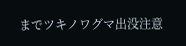までツキノワグマ出没注意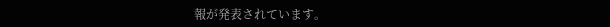報が発表されています。